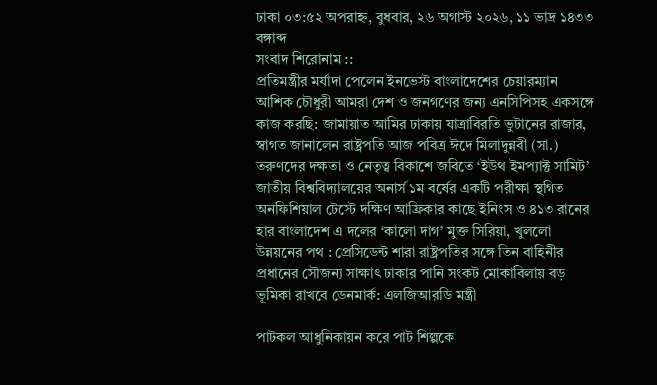ঢাকা ০৩:৫২ অপরাহ্ন, বুধবার, ২৬ অগাস্ট ২০২৬, ১১ ভাদ্র ১৪৩৩ বঙ্গাব্দ
সংবাদ শিরোনাম ::
প্রতিমন্ত্রীর মর্যাদা পেলেন ইনভেস্ট বাংলাদেশের চেয়ারম্যান আশিক চৌধুরী আমরা দেশ ও জনগণের জন্য এনসিপিসহ একসঙ্গে কাজ করছি: জামায়াত আমির ঢাকায় যাত্রাবিরতি ভুটানের রাজার, স্বাগত জানালেন রাষ্ট্রপতি আজ পবিত্র ঈদে মিলাদুন্নবী (সা.) তরুণদের দক্ষতা ও নেতৃত্ব বিকাশে জবিতে ‘ইউথ ইমপ্যাক্ট সামিট’ জাতীয় বিশ্ববিদ্যালয়ের অনার্স ১ম বর্ষের একটি পরীক্ষা স্থগিত অনফিশিয়াল টেস্টে দক্ষিণ আফ্রিকার কাছে ইনিংস ও ৪১৩ রানের হার বাংলাদেশ এ দলের ‘কালো দাগ’ মুক্ত সিরিয়া, খুললো উন্নয়নের পথ : প্রেসিডেন্ট শারা রাষ্ট্রপতির সঙ্গে তিন বাহিনীর প্রধানের সৌজন্য সাক্ষাৎ ঢাকার পানি সংকট মোকাবিলায় বড় ভূমিকা রাখবে ডেনমার্ক: এলজিআরডি মন্ত্রী

পাটকল আধুনিকায়ন করে পাট শিল্পকে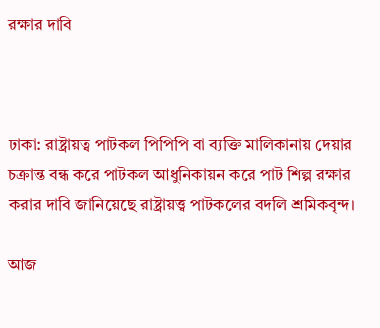রক্ষার দাবি



ঢাকা: রাষ্ট্রায়ত্ব পাটকল পিপিপি বা ব্যক্তি মালিকানায় দেয়ার চক্রান্ত বন্ধ করে পাটকল আধুনিকায়ন করে পাট শিল্প রক্ষার করার দাবি জানিয়েছে রাষ্ট্রায়ত্ত্ব পাটকলের বদলি শ্রমিকবৃন্দ।

আজ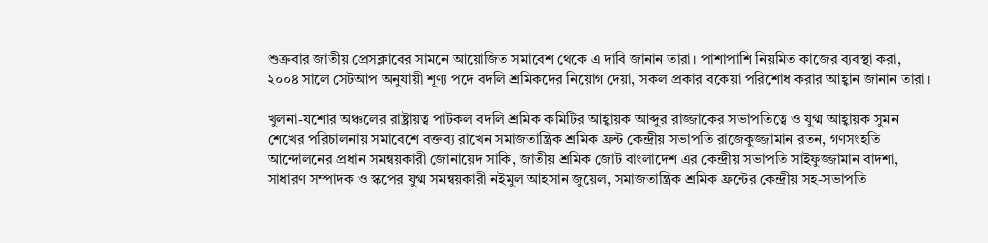শুক্রবার জাতীয় প্রেসক্লাবের সামনে আয়োজিত সমাবেশ থেকে এ দাবি জানান তারা। পাশাপাশি নিয়মিত কাজের ব্যবস্থা করা, ২০০৪ সালে সেটআপ অনুযায়ী শূণ্য পদে বদলি শ্রমিকদের নিয়োগ দেয়া, সকল প্রকার বকেয়া পরিশোধ করার আহ্বান জানান তারা।

খুলনা-যশোর অঞ্চলের রাষ্ট্রায়ত্ব পাটকল বদলি শ্রমিক কমিটির আহ্বায়ক আব্দুর রাজ্জাকের সভাপতিত্বে ও যুগ্ম আহ্বায়ক সুমন শেখের পরিচালনায় সমাবেশে বক্তব্য রাখেন সমাজতান্ত্রিক শ্রমিক ফ্রন্ট কেন্দ্রীয় সভাপতি রাজেকুজ্জামান রতন, গণসংহতি আন্দোলনের প্রধান সমন্বয়কারী জোনায়েদ সাকি, জাতীয় শ্রমিক জোট বাংলাদেশ এর কেন্দ্রীয় সভাপতি সাইফুজ্জামান বাদশা, সাধারণ সম্পাদক ও স্কপের যুগ্ম সমন্বয়কারী নইমুল আহসান জুয়েল, সমাজতান্ত্রিক শ্রমিক ফ্রন্টের কেন্দ্রীয় সহ-সভাপতি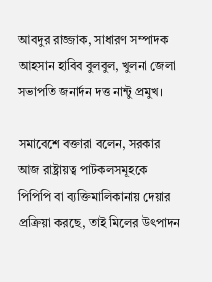আবদুর রাজ্জাক, সাধারণ সম্পাদক আহসান হাবিব বুলবুল, খুলনা জেলা সভাপতি জনার্দন দত্ত নান্টু প্রমুখ।

সমাবেশে বক্তারা বলেন, সরকার আজ রাষ্ট্রায়ত্ব পাটকলসমূহকে পিপিপি বা ব্যক্তিমালিকানায় দেয়ার প্রক্রিয়া করছে, তাই মিলের উৎপাদন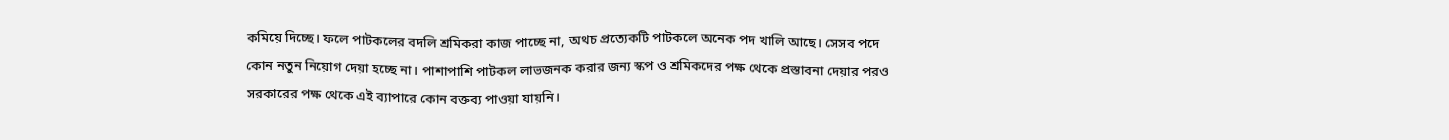কমিয়ে দিচ্ছে। ফলে পাটকলের বদলি শ্রমিকরা কাজ পাচ্ছে না, অথচ প্রত্যেকটি পাটকলে অনেক পদ খালি আছে। সেসব পদে কোন নতুন নিয়োগ দেয়া হচ্ছে না। পাশাপাশি পাটকল লাভজনক করার জন্য স্কপ ও শ্রমিকদের পক্ষ থেকে প্রস্তাবনা দেয়ার পরও সরকারের পক্ষ থেকে এই ব্যাপারে কোন বক্তব্য পাওয়া যায়নি।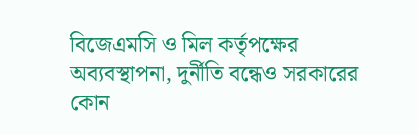বিজেএমসি ও মিল কর্তৃপক্ষের অব্যবস্থাপনা, দুর্নীতি বন্ধেও সরকারের কোন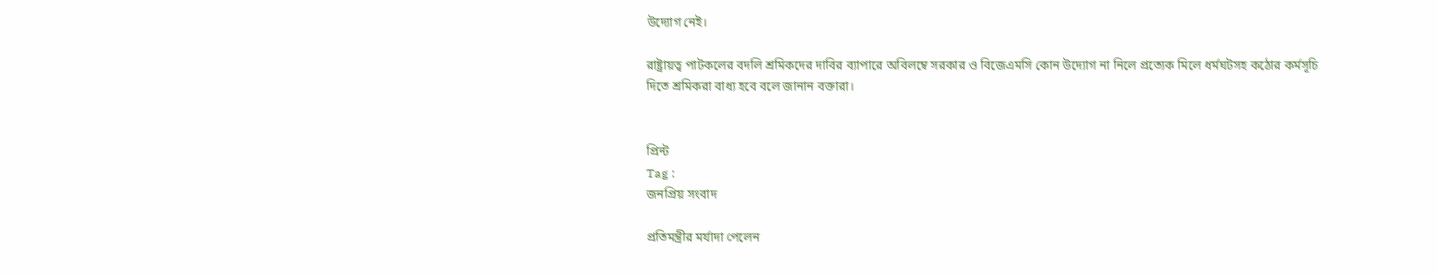উদ্যোগ নেই।

রাষ্ট্রায়ত্ব পাটকলের বদলি শ্রমিকদের দাবির ব্যাপারে অবিলম্বে সরকার ও বিজেএমসি কোন উদ্যোগ না নিলে প্রত্যেক মিলে ধর্মঘটসহ কঠোর কর্মসূচি দিতে শ্রমিকরা বাধ্য হবে বলে জানান বক্তারা।


প্রিন্ট
Tag :
জনপ্রিয় সংবাদ

প্রতিমন্ত্রীর মর্যাদা পেলেন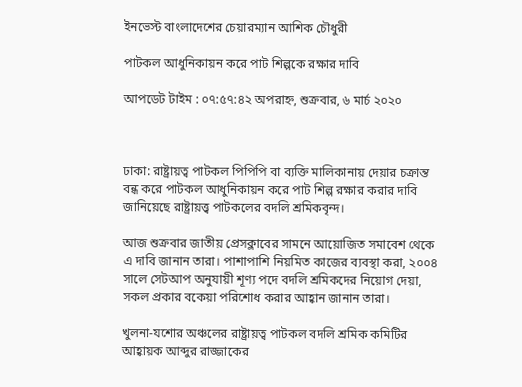ইনভেস্ট বাংলাদেশের চেয়ারম্যান আশিক চৌধুরী

পাটকল আধুনিকায়ন করে পাট শিল্পকে রক্ষার দাবি

আপডেট টাইম : ০৭:৫৭:৪২ অপরাহ্ন, শুক্রবার, ৬ মার্চ ২০২০



ঢাকা: রাষ্ট্রায়ত্ব পাটকল পিপিপি বা ব্যক্তি মালিকানায় দেয়ার চক্রান্ত বন্ধ করে পাটকল আধুনিকায়ন করে পাট শিল্প রক্ষার করার দাবি জানিয়েছে রাষ্ট্রায়ত্ত্ব পাটকলের বদলি শ্রমিকবৃন্দ।

আজ শুক্রবার জাতীয় প্রেসক্লাবের সামনে আয়োজিত সমাবেশ থেকে এ দাবি জানান তারা। পাশাপাশি নিয়মিত কাজের ব্যবস্থা করা, ২০০৪ সালে সেটআপ অনুযায়ী শূণ্য পদে বদলি শ্রমিকদের নিয়োগ দেয়া, সকল প্রকার বকেয়া পরিশোধ করার আহ্বান জানান তারা।

খুলনা-যশোর অঞ্চলের রাষ্ট্রায়ত্ব পাটকল বদলি শ্রমিক কমিটির আহ্বায়ক আব্দুর রাজ্জাকের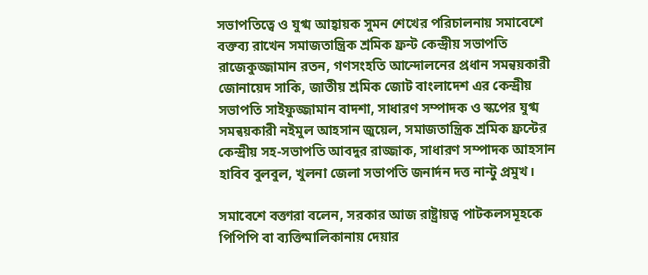সভাপতিত্বে ও যুগ্ম আহ্বায়ক সুমন শেখের পরিচালনায় সমাবেশে বক্তব্য রাখেন সমাজতান্ত্রিক শ্রমিক ফ্রন্ট কেন্দ্রীয় সভাপতি রাজেকুজ্জামান রতন, গণসংহতি আন্দোলনের প্রধান সমন্বয়কারী জোনায়েদ সাকি, জাতীয় শ্রমিক জোট বাংলাদেশ এর কেন্দ্রীয় সভাপতি সাইফুজ্জামান বাদশা, সাধারণ সম্পাদক ও স্কপের যুগ্ম সমন্বয়কারী নইমুল আহসান জুয়েল, সমাজতান্ত্রিক শ্রমিক ফ্রন্টের কেন্দ্রীয় সহ-সভাপতি আবদুর রাজ্জাক, সাধারণ সম্পাদক আহসান হাবিব বুলবুল, খুলনা জেলা সভাপতি জনার্দন দত্ত নান্টু প্রমুখ।

সমাবেশে বক্তারা বলেন, সরকার আজ রাষ্ট্রায়ত্ব পাটকলসমূহকে পিপিপি বা ব্যক্তিমালিকানায় দেয়ার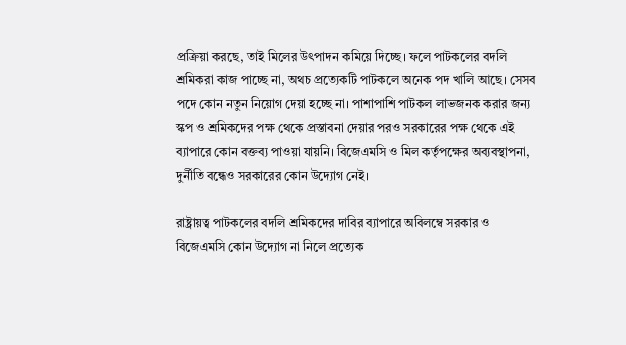প্রক্রিয়া করছে, তাই মিলের উৎপাদন কমিয়ে দিচ্ছে। ফলে পাটকলের বদলি শ্রমিকরা কাজ পাচ্ছে না, অথচ প্রত্যেকটি পাটকলে অনেক পদ খালি আছে। সেসব পদে কোন নতুন নিয়োগ দেয়া হচ্ছে না। পাশাপাশি পাটকল লাভজনক করার জন্য স্কপ ও শ্রমিকদের পক্ষ থেকে প্রস্তাবনা দেয়ার পরও সরকারের পক্ষ থেকে এই ব্যাপারে কোন বক্তব্য পাওয়া যায়নি। বিজেএমসি ও মিল কর্তৃপক্ষের অব্যবস্থাপনা, দুর্নীতি বন্ধেও সরকারের কোন উদ্যোগ নেই।

রাষ্ট্রায়ত্ব পাটকলের বদলি শ্রমিকদের দাবির ব্যাপারে অবিলম্বে সরকার ও বিজেএমসি কোন উদ্যোগ না নিলে প্রত্যেক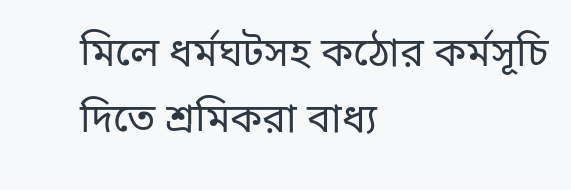মিলে ধর্মঘটসহ কঠোর কর্মসূচি দিতে শ্রমিকরা বাধ্য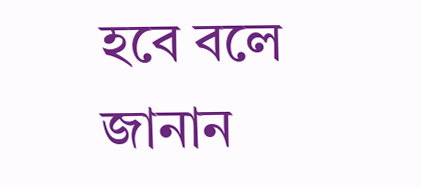হবে বলে জানান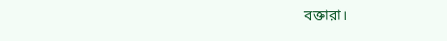বক্তারা।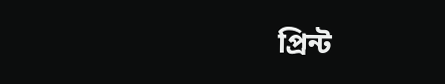প্রিন্ট